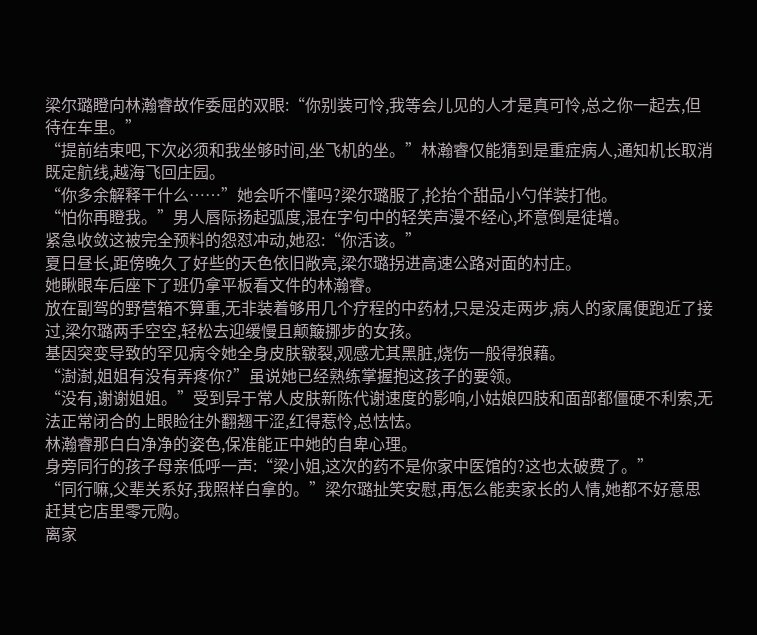梁尔璐瞪向林瀚睿故作委屈的双眼:“你别装可怜,我等会儿见的人才是真可怜,总之你一起去,但待在车里。”
“提前结束吧,下次必须和我坐够时间,坐飞机的坐。”林瀚睿仅能猜到是重症病人,通知机长取消既定航线,越海飞回庄园。
“你多余解释干什么……”她会听不懂吗?梁尔璐服了,抡抬个甜品小勺佯装打他。
“怕你再瞪我。”男人唇际扬起弧度,混在字句中的轻笑声漫不经心,坏意倒是徒增。
紧急收敛这被完全预料的怨怼冲动,她忍:“你活该。”
夏日昼长,距傍晚久了好些的天色依旧敞亮,梁尔璐拐进高速公路对面的村庄。
她瞅眼车后座下了班仍拿平板看文件的林瀚睿。
放在副驾的野营箱不算重,无非装着够用几个疗程的中药材,只是没走两步,病人的家属便跑近了接过,梁尔璐两手空空,轻松去迎缓慢且颠簸挪步的女孩。
基因突变导致的罕见病令她全身皮肤皲裂,观感尤其黑脏,烧伤一般得狼藉。
“澍澍,姐姐有没有弄疼你?”虽说她已经熟练掌握抱这孩子的要领。
“没有,谢谢姐姐。”受到异于常人皮肤新陈代谢速度的影响,小姑娘四肢和面部都僵硬不利索,无法正常闭合的上眼睑往外翻翘干涩,红得惹怜,总怯怯。
林瀚睿那白白净净的姿色,保准能正中她的自卑心理。
身旁同行的孩子母亲低呼一声:“梁小姐,这次的药不是你家中医馆的?这也太破费了。”
“同行嘛,父辈关系好,我照样白拿的。”梁尔璐扯笑安慰,再怎么能卖家长的人情,她都不好意思赶其它店里零元购。
离家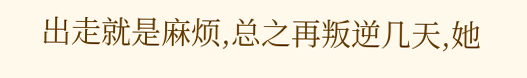出走就是麻烦,总之再叛逆几天,她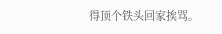得顶个铁头回家挨骂。